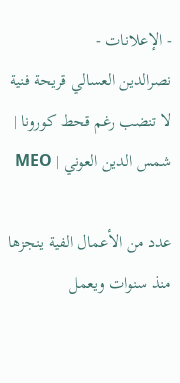- الإعلانات -
نصرالدين العسالي قريحة فنية لا تنضب رغم قحط كورونا | شمس الدين العوني | MEO

عدد من الأعمال الفية ينجزها منذ سنوات ويعمل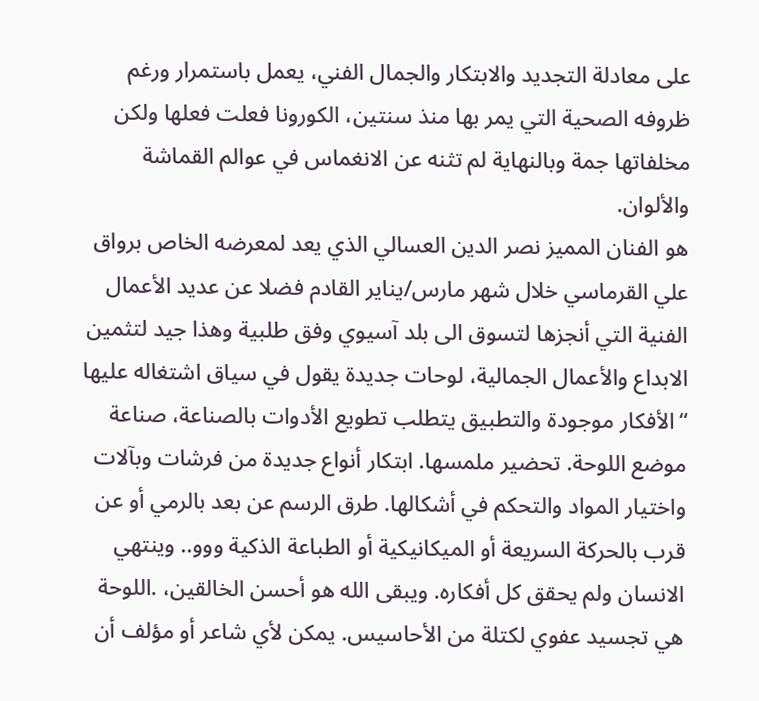على معادلة التجديد والابتكار والجمال الفني، يعمل باستمرار ورغم ظروفه الصحية التي يمر بها منذ سنتين، الكورونا فعلت فعلها ولكن مخلفاتها جمة وبالنهاية لم تثنه عن الانغماس في عوالم القماشة والألوان.
هو الفنان المميز نصر الدين العسالي الذي يعد لمعرضه الخاص برواق علي القرماسي خلال شهر مارس/يناير القادم فضلا عن عديد الأعمال الفنية التي أنجزها لتسوق الى بلد آسيوي وفق طلبية وهذا جيد لتثمين الابداع والأعمال الجمالية، لوحات جديدة يقول في سياق اشتغاله عليها “الأفكار موجودة والتطبيق يتطلب تطويع الأدوات بالصناعة، صناعة موضع اللوحة. تحضير ملمسها. ابتكار أنواع جديدة من فرشات وبآلات واختيار المواد والتحكم في أشكالها. طرق الرسم عن بعد بالرمي أو عن قرب بالحركة السريعة أو الميكانيكية أو الطباعة الذكية ووو.. وينتهي الانسان ولم يحقق كل أفكاره. ويبقى الله هو أحسن الخالقين، .اللوحة هي تجسيد عفوي لكتلة من الأحاسيس. يمكن لأي شاعر أو مؤلف أن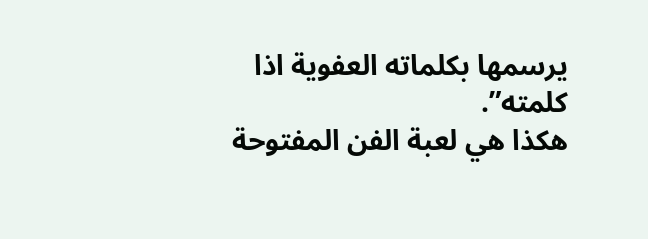يرسمها بكلماته العفوية اذا كلمته”.
هكذا هي لعبة الفن المفتوحة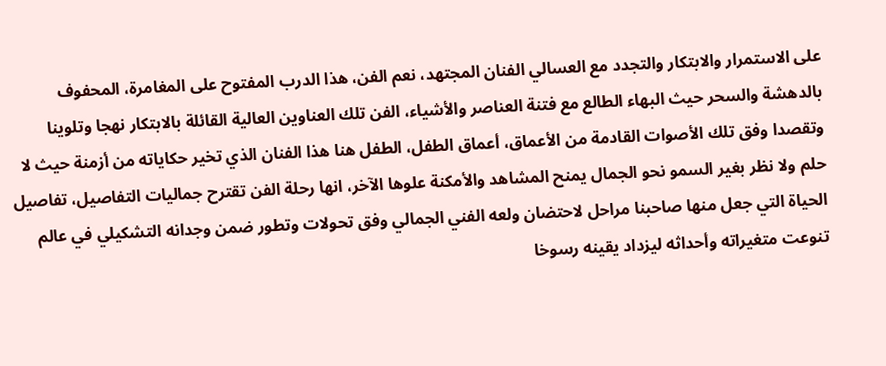على الاستمرار والابتكار والتجدد مع العسالي الفنان المجتهد، نعم الفن، هذا الدرب المفتوح على المغامرة، المحفوف بالدهشة والسحر حيث البهاء الطالع مع فتنة العناصر والأشياء، الفن تلك العناوين العالية القائلة بالابتكار نهجا وتلوينا وتقصدا وفق تلك الأصوات القادمة من الأعماق، أعماق الطفل، الطفل هنا هذا الفنان الذي تخير حكاياته من أزمنة حيث لا حلم ولا نظر بغير السمو نحو الجمال يمنح المشاهد والأمكنة علوها الآخر، انها رحلة الفن تقترح جماليات التفاصيل، تفاصيل الحياة التي جعل منها صاحبنا مراحل لاحتضان ولعه الفني الجمالي وفق تحولات وتطور ضمن وجدانه التشكيلي في عالم تنوعت متغيراته وأحداثه ليزداد يقينه رسوخا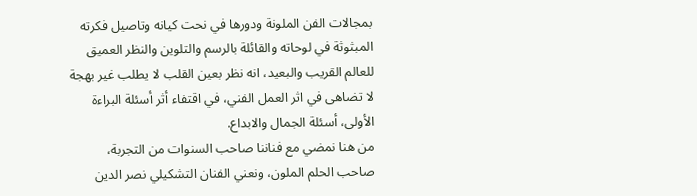بمجالات الفن الملونة ودورها في نحت كيانه وتاصيل فكرته المبثوثة في لوحاته والقائلة بالرسم والتلوين والنظر العميق للعالم القريب والبعيد، انه نظر بعين القلب لا يطلب غير بهجة لا تضاهى في اثر العمل الفني، في اقتفاء أثر أسئلة البراءة الأولى، أسئلة الجمال والابداع.
من هنا نمضي مع فناننا صاحب السنوات من التجربة، صاحب الحلم الملون، ونعني الفنان التشكيلي نصر الدين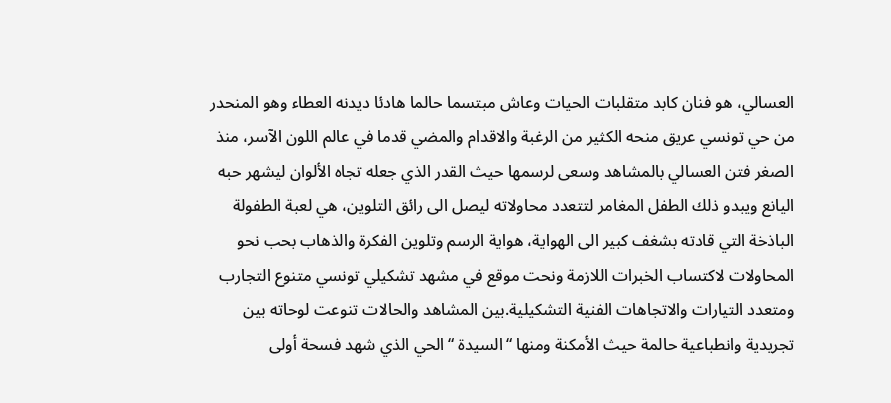العسالي، هو فنان كابد متقلبات الحيات وعاش مبتسما حالما هادئا ديدنه العطاء وهو المنحدر من حي تونسي عريق منحه الكثير من الرغبة والاقدام والمضي قدما في عالم اللون الآسر، منذ الصغر فتن العسالي بالمشاهد وسعى لرسمها حيث القدر الذي جعله تجاه الألوان ليشهر حبه اليانع ويبدو ذلك الطفل المغامر لتتعدد محاولاته ليصل الى رائق التلوين، هي لعبة الطفولة الباذخة التي قادته بشغف كبير الى الهواية، هواية الرسم وتلوين الفكرة والذهاب بحب نحو المحاولات لاكتساب الخبرات اللازمة ونحت موقع في مشهد تشكيلي تونسي متنوع التجارب ومتعدد التيارات والاتجاهات الفنية التشكيلية.بين المشاهد والحالات تنوعت لوحاته بين تجريدية وانطباعية حالمة حيث الأمكنة ومنها “السيدة “الحي الذي شهد فسحة أولى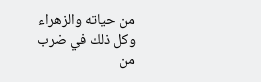من حياته والزهراء وكل ذلك في ضرب من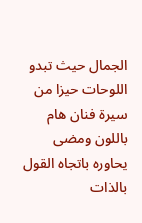الجمال حيث تبدو اللوحات حيزا من سيرة فنان هام باللون ومضى يحاوره باتجاه القول بالذات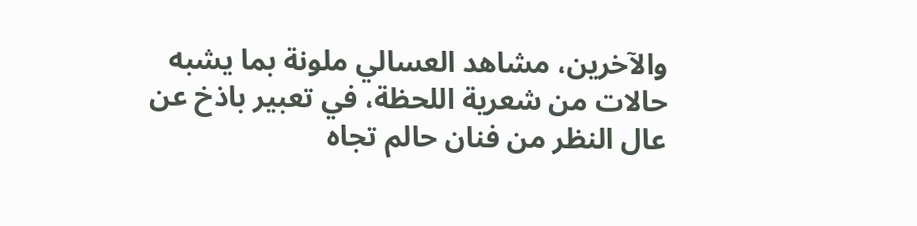والآخرين، مشاهد العسالي ملونة بما يشبه حالات من شعرية اللحظة، في تعبير باذخ عن عال النظر من فنان حالم تجاه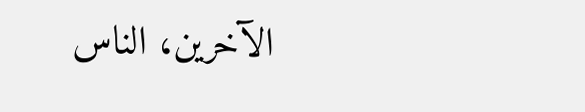الآخرين، الناس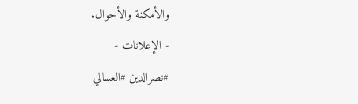والأمكنة والأحوال.
- الإعلانات -
#نصرالدين #العسالي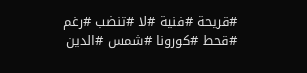#قريحة #فنية #لا #تنضب #رغم #قحط #كورونا #شمس #الدين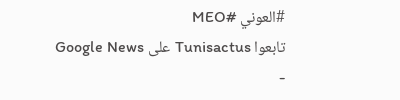#العوني #MEO
تابعوا Tunisactus على Google News
-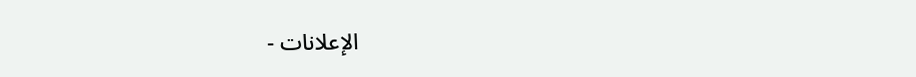الإعلانات -